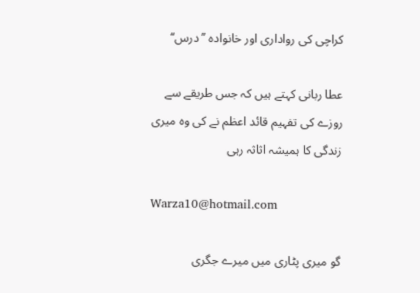کراچی کی رواداری اور خانوادہ ’’درس‘‘

عطا ربانی کہتے ہیں کہ جس طریقے سے روزے کی تفہیم قائد اعظم نے کی وہ میری زندگی کا ہمیشہ اثاثہ رہی

Warza10@hotmail.com

گو میری پٹاری میں میرے جگری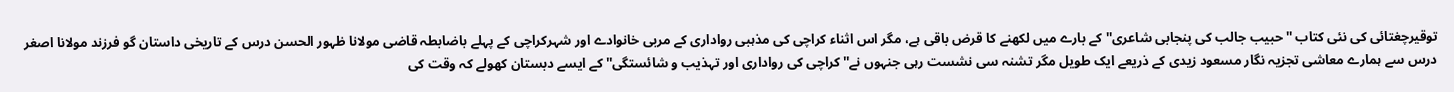توقیرچغتائی کی نئی کتاب ''حبیب جالب کی پنجابی شاعری'' کے بارے میں لکھنے کا قرض باقی ہے، مگر اس اثناء کراچی کی مذہبی رواداری کے مربی خانوادے اور شہرکراچی کے پہلے باضابطہ قاضی مولانا ظہور الحسن درس کے تاریخی داستان گو فرزند مولانا اصغر درس سے ہمارے معاشی تجزیہ نگار مسعود زیدی کے ذریعے ایک طویل مگر تشنہ سی نشست رہی جنہوں نے'' کراچی کی رواداری اور تہذیب و شائستگی'' کے ایسے دبستان کھولے کہ وقت کی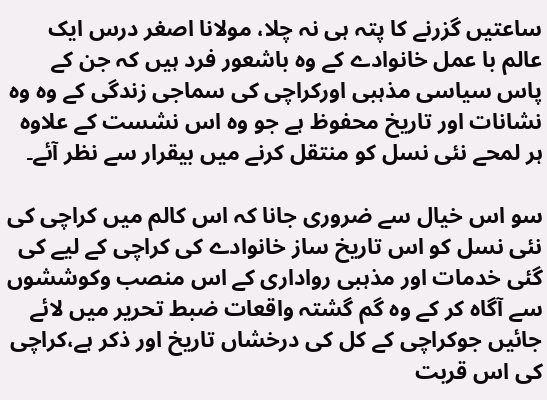ساعتیں گزرنے کا پتہ ہی نہ چلا، مولانا اصغر درس ایک عالم با عمل خانوادے کے وہ باشعور فرد ہیں کہ جن کے پاس سیاسی مذہبی اورکراچی کی سماجی زندگی کے وہ وہ نشانات اور تاریخ محفوظ ہے جو وہ اس نشست کے علاوہ ہر لمحے نئی نسل کو منتقل کرنے میں بیقرار سے نظر آئے۔

سو اس خیال سے ضروری جانا کہ اس کالم میں کراچی کی نئی نسل کو اس تاریخ ساز خانوادے کی کراچی کے لیے کی گئی خدمات اور مذہبی رواداری کے اس منصب وکوششوں سے آگاہ کر کے وہ گم گشتہ واقعات ضبط تحریر میں لائے جائیں جوکراچی کے کل کی درخشاں تاریخ اور ذکر ہے،کراچی کی اس قربت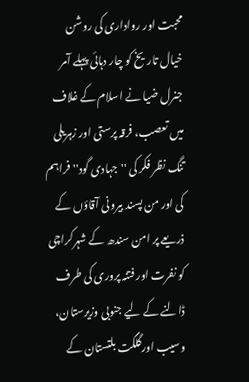محبت اور رواداری کی روشن خیال تاریخ کو چار دہائی پہلے آمر جنرل ضیا نے اسلام کے غلاف میں تعصب، فرقہ پرستی اور زہریلی تنگ نظر فکر کی ''جہادی گود'' فراہم کی اور من پسند بیرونی آقاؤں کے ذریعے پر امن سندھ کے شہرکراچی کو نفرت اور فتنہ پروری کی طرف ڈالنے کے لیے جنوبی وزیرستان، وسیب اورگلگت بلتستان کے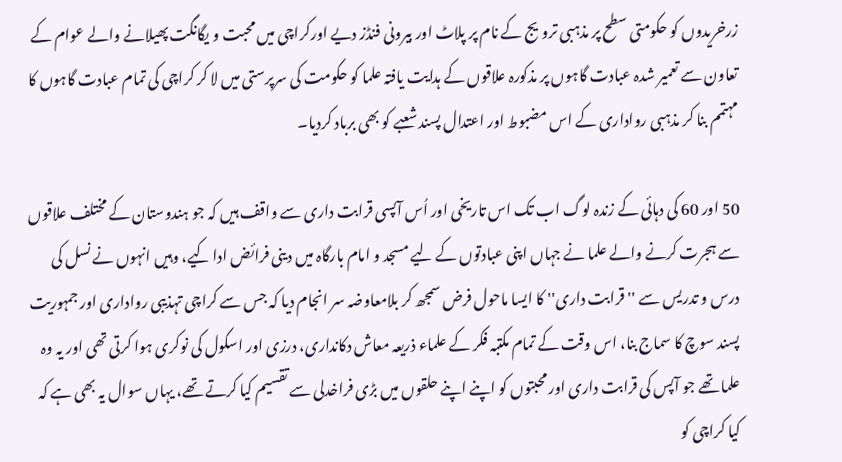زرخریدوں کو حکومتی سطح پر مذہبی ترویج کے نام پر پلاٹ اور بیرونی فنڈز دیے اورکراچی میں محبت و یگانگت پھیلانے والے عوام کے تعاون سے تعمیر شدہ عبادت گاہوں پر مذکورہ علاقوں کے ہدایت یافتہ علما کو حکومت کی سرپرستی میں لا کر کراچی کی تمام عبادت گاہوں کا مہتمم بنا کر مذہبی رواداری کے اس مضبوط اور اعتدال پسند شعبے کو بھی برباد کردیا۔

50 اور 60 کی دہائی کے زندہ لوگ اب تک اس تاریخی اور اُس آپسی قرابت داری سے واقف ہیں کہ جو ہندوستان کے مختلف علاقوں سے ہجرت کرنے والے علما نے جہاں اپنی عبادتوں کے لیے مسجد و امام بارگاہ میں دینی فرائض ادا کیے، وہیں انہوں نے نسل کی درس و تدریس سے '' قرابت داری'' کا ایسا ماحول فرض سمجھ کر بلامعاوضہ سر انجام دیا کہ جس سے کراچی تہذیبی رواداری اور جمہوریت پسند سوچ کا سماج بنا، اس وقت کے تمام مکتبہ فکر کے علماء ذریعہ معاش دکانداری، درزی اور اسکول کی نوکری ہوا کرتی تھی اور یہ وہ علما تھے جو آپس کی قرابت داری اور محبتوں کو اپنے اپنے حلقوں میں بڑی فراخدلی سے تقسیم کیا کرتے تھے، یہاں سوال یہ بھی ہے کہ کیا کراچی کو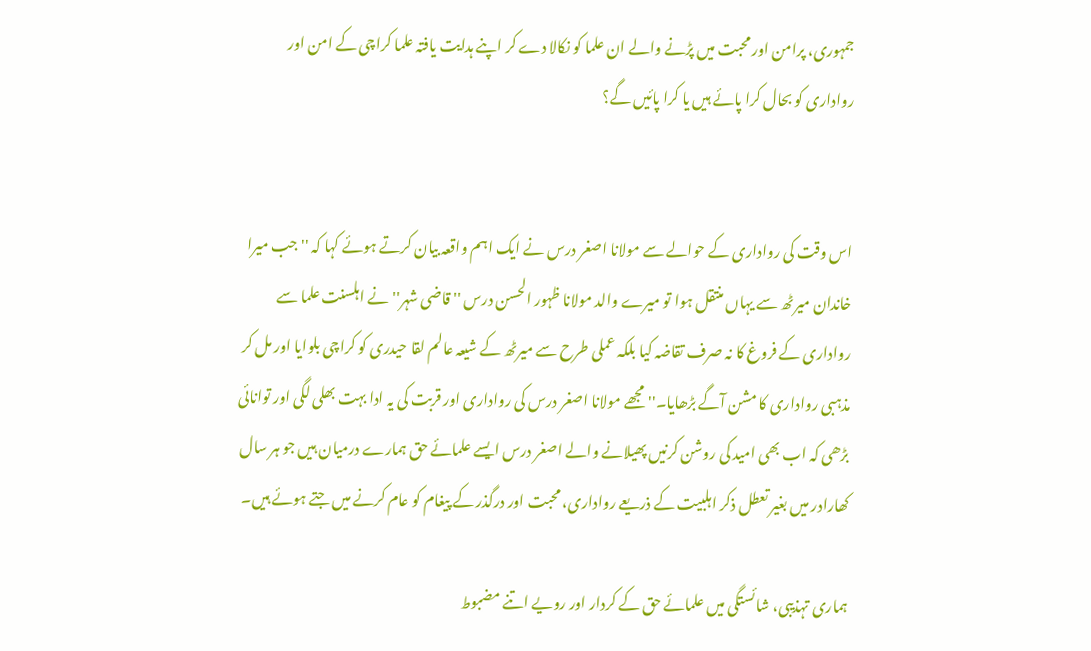جمہوری، پرامن اور محبت میں پڑنے والے ان علما کو نکالا دے کر اپنے ہدایت یافتہ علما کراچی کے امن اور رواداری کو بحال کرا پائے ہیں یا کرا پائیں گے؟


اس وقت کی رواداری کے حوالے سے مولانا اصغر درس نے ایک اہم واقعہ بیان کرتے ہوئے کہا کہ '' جب میرا خاندان میرٹھ سے یہاں منتقل ہوا تو میرے والد مولانا ظہور الحسن درس '' قاضی شہر'' نے اہلسنت علما سے رواداری کے فروغ کا نہ صرف تقاضہ کیا بلکہ عملی طرح سے میرٹھ کے شیعہ عالم لقا حیدری کو کراچی بلوایا اور مل کر مذہبی رواداری کا مشن آگے بڑھایا۔'' مجھے مولانا اصغر درس کی رواداری اور قربت کی یہ ادا بہت بھلی لگی اور توانائی بڑھی کہ اب بھی امید کی روشن کرنیں پھیلانے والے اصغر درس ایسے علمائے حق ہمارے درمیان ہیں جو ہر سال کھارادر میں بغیر تعطل ذکر اہلبیت کے ذریعے رواداری، محبت اور درگذر کے پیغام کو عام کرنے میں جتے ہوئے ہیں۔

ہماری تہذیبی، شائستگی میں علمائے حق کے کردار اور رویے اتنے مضبوط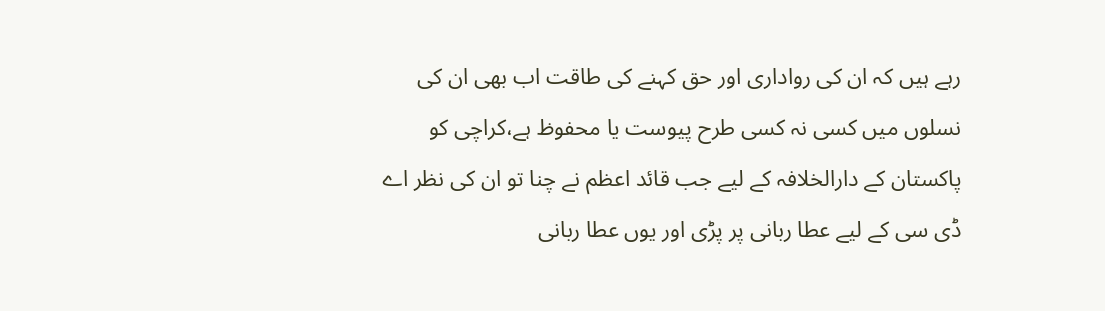رہے ہیں کہ ان کی رواداری اور حق کہنے کی طاقت اب بھی ان کی نسلوں میں کسی نہ کسی طرح پیوست یا محفوظ ہے،کراچی کو پاکستان کے دارالخلافہ کے لیے جب قائد اعظم نے چنا تو ان کی نظر اے ڈی سی کے لیے عطا ربانی پر پڑی اور یوں عطا ربانی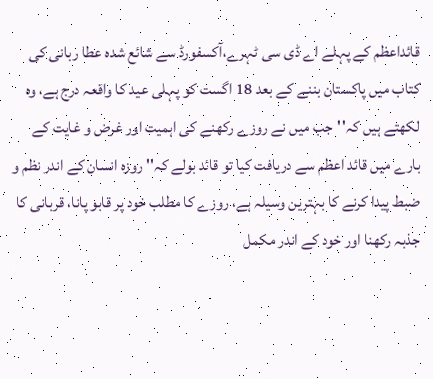قائداعظم کے پہلے اے ڈی سی ٹہرے،آکسفورڈ سے شائع شدہ عطا ربانی کی کتاب میں پاکستان بننے کے بعد 18 اگست کو پہلی عید کا واقعہ درج ہے، وہ لکھتے ہیں کہ''جب میں نے روزے رکھنے کی اہمیت اور غرض و غایت کے بارے میں قائد اعظم سے دریافت کیا تو قائد بولے کہ'' روزہ انسان کے اندر نظم و ضبط پیدا کرنے کا بہترین وسیلہ ہے، روزے کا مطلب خود پر قابو پانا، قربانی کا جذبہ رکھنا اور خود کے اندر مکمل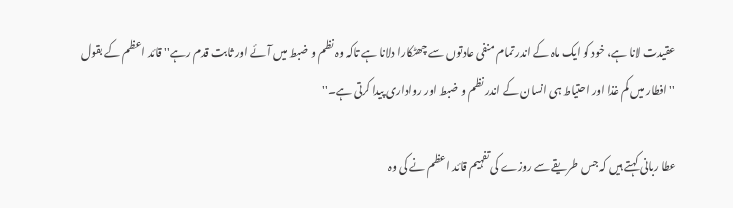عقیدت لانا ہے، خود کو ایک ماہ کے اندر تمام منفی عادتوں سے چھٹکارا دلانا ہے تاکہ وہ نظم و ضبط میں آئے اور ثابت قدم رہے'' قائد اعظم کے بقول ''افطار میں کم غذا اور احتیاط ہی انسان کے اندر نظم و ضبط اور رواداری پیدا کرتی ہے۔''

عطا ربانی کہتے ہیں کہ جس طریقے سے روزے کی تفہیم قائد اعظم نے کی وہ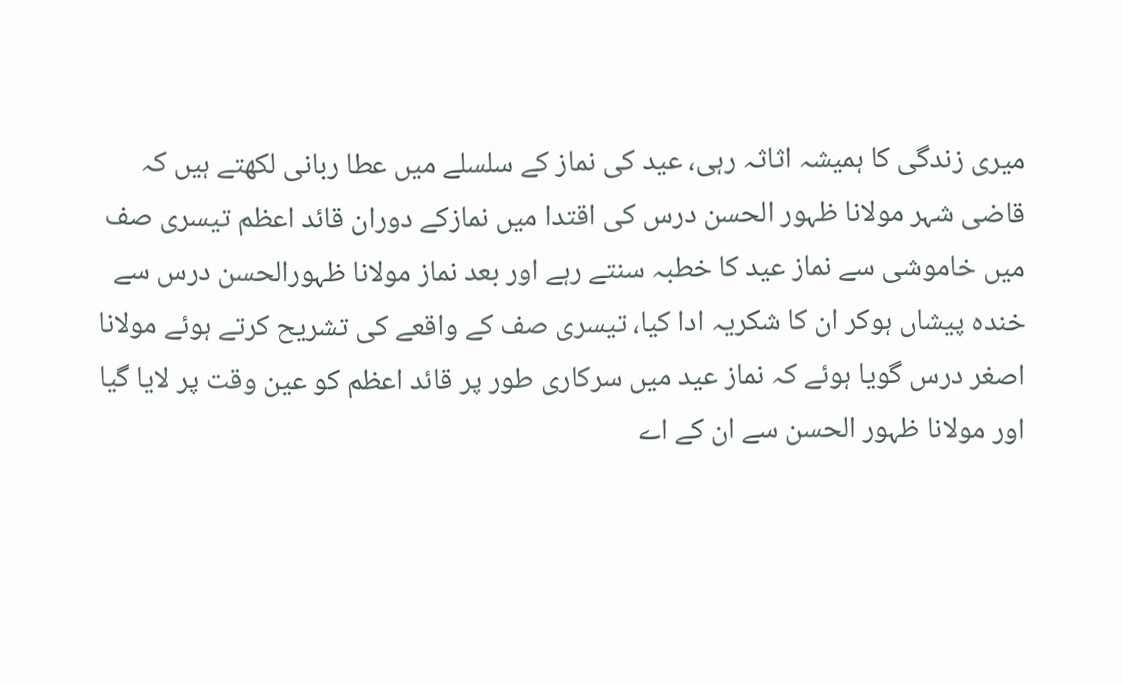میری زندگی کا ہمیشہ اثاثہ رہی، عید کی نماز کے سلسلے میں عطا ربانی لکھتے ہیں کہ قاضی شہر مولانا ظہور الحسن درس کی اقتدا میں نمازکے دوران قائد اعظم تیسری صف میں خاموشی سے نماز عید کا خطبہ سنتے رہے اور بعد نماز مولانا ظہورالحسن درس سے خندہ پیشاں ہوکر ان کا شکریہ ادا کیا، تیسری صف کے واقعے کی تشریح کرتے ہوئے مولانا اصغر درس گویا ہوئے کہ نماز عید میں سرکاری طور پر قائد اعظم کو عین وقت پر لایا گیا اور مولانا ظہور الحسن سے ان کے اے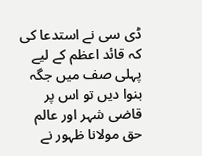ڈی سی نے استدعا کی کہ قائد اعظم کے لیے پہلی صف میں جگہ بنوا دیں تو اس پر قاضی شہر اور عالم حق مولانا ظہور نے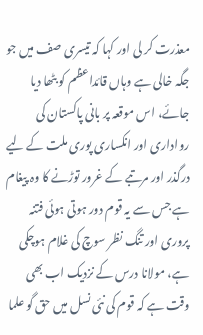معذرت کر لی اور کہا کہ تیسری صف میں جو جگہ خالی ہے وہاں قائداعظم کو بٹھا دیا جائے، اس موقعہ پر بانی پاکستان کی رواداری اور انکساری پوری ملت کے لیے درگذر اور مرتبے کے غرور توڑنے کا وہ پیغام ہے جس سے یہ قوم دور ہوتی ہوئی فتنہ پروری اور تنگ نظر سوچ کی غلام ہوچکی ہے، مولانا درس کے نزدیک اب بھی وقت ہے کہ قوم کی نئی نسل میں حق گو علما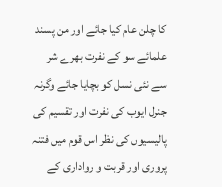کا چلن عام کیا جائے اور من پسند علمائے سو کے نفرت بھرے شر سے نئی نسل کو بچایا جائے وگرنہ جنرل ایوب کی نفرت اور تقسیم کی پالیسیوں کی نظر اس قوم میں فتنہ پروری اور قربت و رواداری کے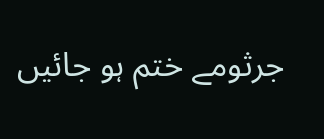جرثومے ختم ہو جائیں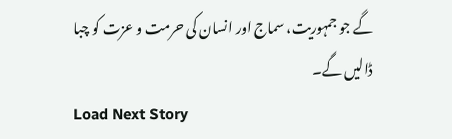گے جو جمہوریت، سماج اور انسان کی حرمت و عزت کو چبا ڈالیں گے۔
Load Next Story